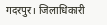गदरपुर। जिलाधिकारी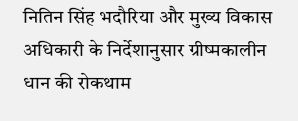नितिन सिंह भदौरिया और मुख्य विकास अधिकारी के निर्देशानुसार ग्रीष्मकालीन धान की रोकथाम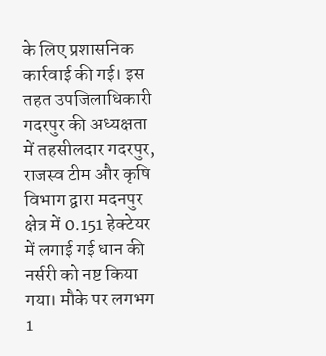के लिए प्रशासनिक कार्रवाई की गई। इस तहत उपजिलाधिकारी गदरपुर की अध्यक्षता में तहसीलदार गदरपुर, राजस्व टीम और कृषि विभाग द्वारा मदनपुर क्षेत्र में 0.151 हेक्टेयर में लगाई गई धान की नर्सरी को नष्ट किया गया। मौके पर लगभग 1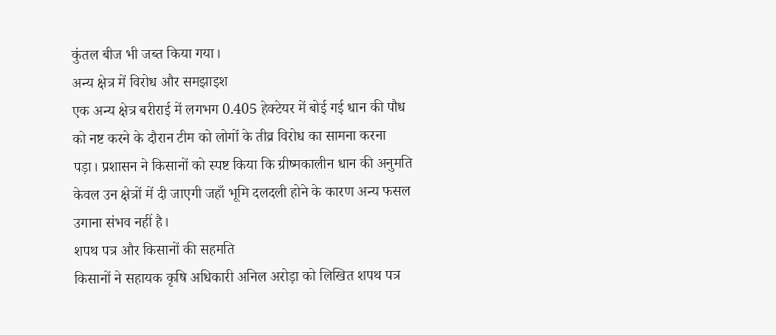कुंतल बीज भी जब्त किया गया।
अन्य क्षेत्र में विरोध और समझाइश
एक अन्य क्षेत्र बरीराई में लगभग 0.405 हेक्टेयर में बोई गई धान की पौध को नष्ट करने के दौरान टीम को लोगों के तीव्र विरोध का सामना करना पड़ा। प्रशासन ने किसानों को स्पष्ट किया कि ग्रीष्मकालीन धान की अनुमति केवल उन क्षेत्रों में दी जाएगी जहाँ भूमि दलदली होने के कारण अन्य फसल उगाना संभव नहीं है।
शपथ पत्र और किसानों की सहमति
किसानों ने सहायक कृषि अधिकारी अनिल अरोड़ा को लिखित शपथ पत्र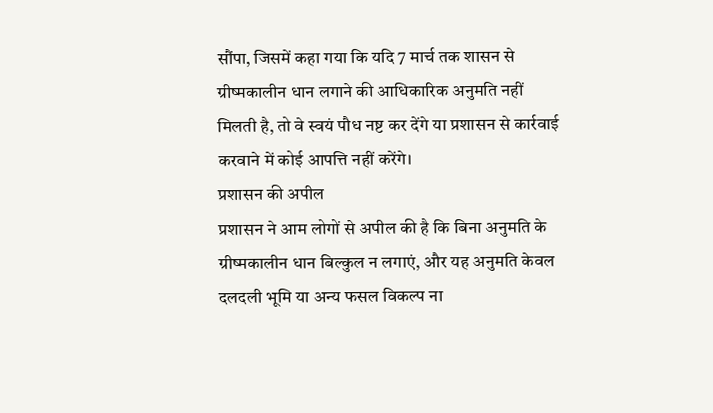सौंपा, जिसमें कहा गया कि यदि 7 मार्च तक शासन से ग्रीष्मकालीन धान लगाने की आधिकारिक अनुमति नहीं मिलती है, तो वे स्वयं पौध नष्ट कर देंगे या प्रशासन से कार्रवाई करवाने में कोई आपत्ति नहीं करेंगे।
प्रशासन की अपील
प्रशासन ने आम लोगों से अपील की है कि बिना अनुमति के ग्रीष्मकालीन धान बिल्कुल न लगाएं, और यह अनुमति केवल दलदली भूमि या अन्य फसल विकल्प ना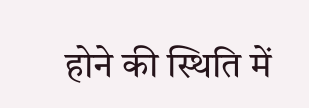होने की स्थिति में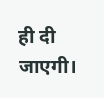ही दी जाएगी।